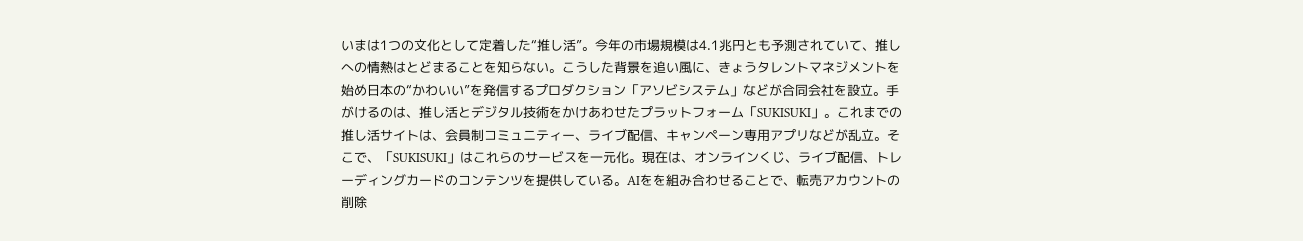いまは1つの文化として定着した“推し活”。今年の市場規模は4.1兆円とも予測されていて、推しへの情熱はとどまることを知らない。こうした背景を追い風に、きょうタレントマネジメントを始め日本の“かわいい”を発信するプロダクション「アソビシステム」などが合同会社を設立。手がけるのは、推し活とデジタル技術をかけあわせたプラットフォーム「SUKISUKI」。これまでの推し活サイトは、会員制コミュニティー、ライブ配信、キャンペーン専用アプリなどが乱立。そこで、「SUKISUKI」はこれらのサービスを一元化。現在は、オンラインくじ、ライブ配信、トレーディングカードのコンテンツを提供している。AIをを組み合わせることで、転売アカウントの削除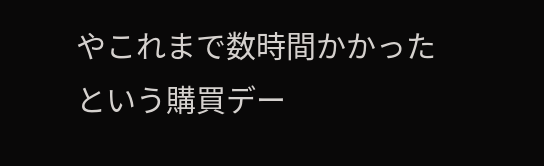やこれまで数時間かかったという購買デー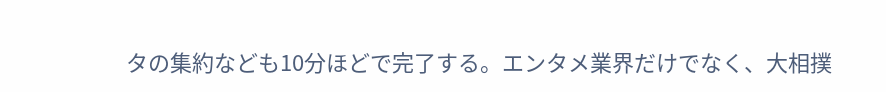タの集約なども10分ほどで完了する。エンタメ業界だけでなく、大相撲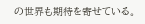の世界も期待を寄せている。